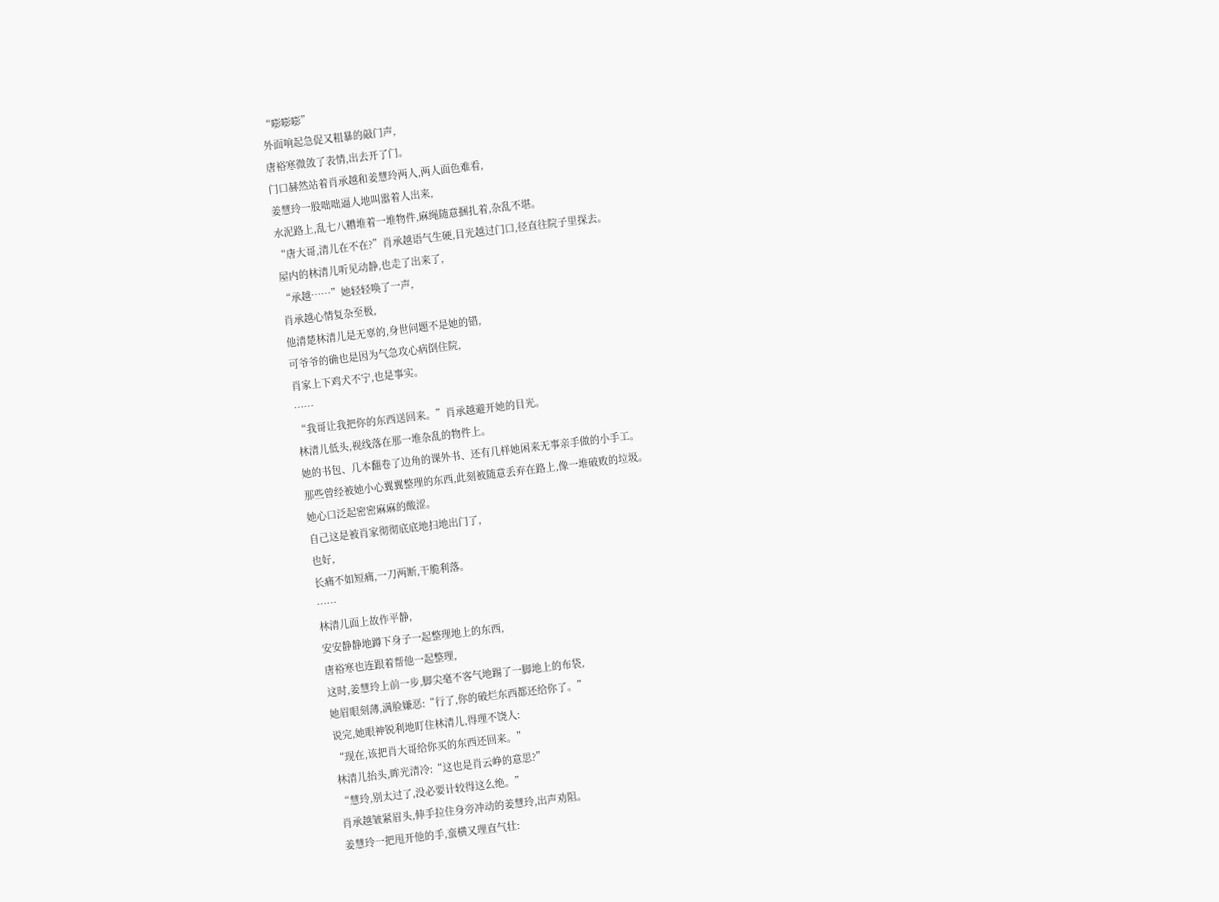“嘭嘭嘭”
外面响起急促又粗暴的敲门声,
唐裕寒微敛了表情,出去开了门。
门口赫然站着肖承越和姜慧玲两人,两人面色难看,
姜慧玲一股咄咄逼人地叫嚣着人出来,
水泥路上,乱七八糟堆着一堆物件,麻绳随意捆扎着,杂乱不堪。
“唐大哥,清儿在不在?”肖承越语气生硬,目光越过门口,径直往院子里探去。
屋内的林清儿听见动静,也走了出来了,
“承越……”她轻轻唤了一声,
肖承越心情复杂至极,
他清楚林清儿是无辜的,身世问题不是她的错,
可爷爷的确也是因为气急攻心病倒住院,
肖家上下鸡犬不宁,也是事实。
……
“我哥让我把你的东西送回来。”肖承越避开她的目光。
林清儿低头,视线落在那一堆杂乱的物件上。
她的书包、几本翻卷了边角的课外书、还有几样她闲来无事亲手做的小手工。
那些曾经被她小心翼翼整理的东西,此刻被随意丢弃在路上,像一堆破败的垃圾。
她心口泛起密密麻麻的酸涩。
自己这是被肖家彻彻底底地扫地出门了,
也好,
长痛不如短痛,一刀两断,干脆利落。
……
林清儿面上故作平静,
安安静静地蹲下身子一起整理地上的东西,
唐裕寒也连跟着帮他一起整理,
这时,姜慧玲上前一步,脚尖毫不客气地踢了一脚地上的布袋,
她眉眼刻薄,满脸嫌恶:“行了,你的破烂东西都还给你了。”
说完,她眼神锐利地盯住林清儿,得理不饶人:
“现在,该把肖大哥给你买的东西还回来。”
林清儿抬头,眸光清冷:“这也是肖云峥的意思?”
“慧玲,别太过了,没必要计较得这么绝。”
肖承越皱紧眉头,伸手拉住身旁冲动的姜慧玲,出声劝阻。
姜慧玲一把甩开他的手,蛮横又理直气壮: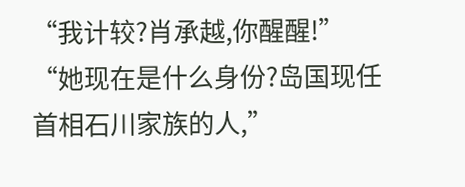“我计较?肖承越,你醒醒!”
“她现在是什么身份?岛国现任首相石川家族的人,”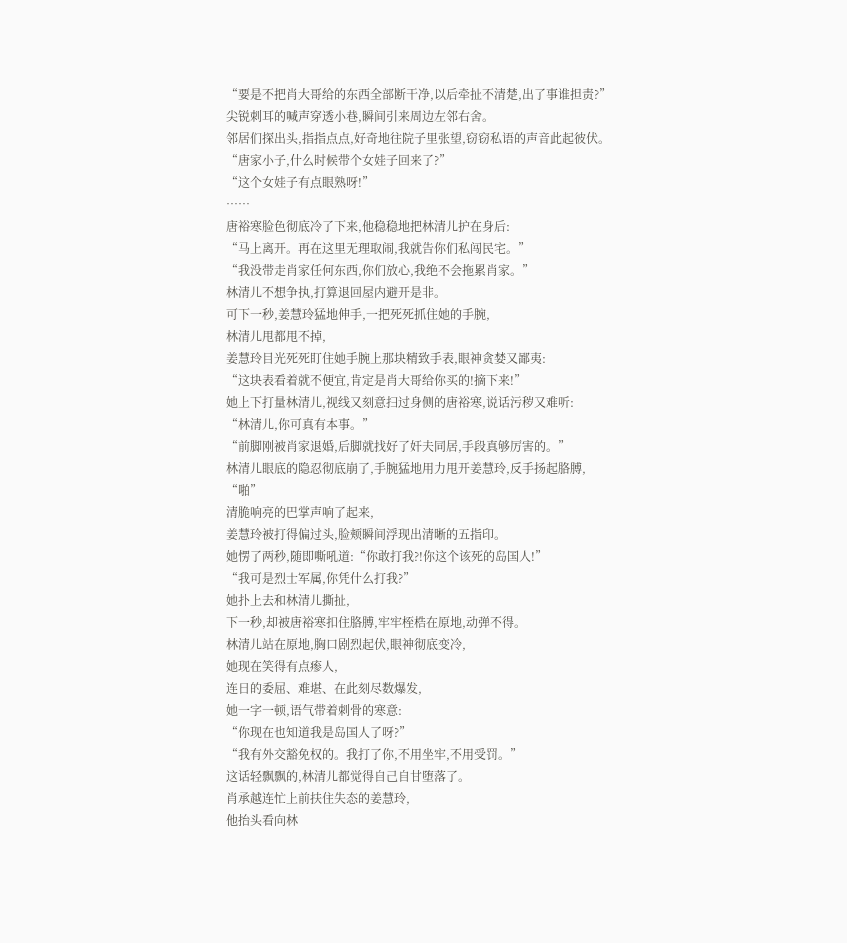“要是不把肖大哥给的东西全部断干净,以后牵扯不清楚,出了事谁担责?”
尖锐刺耳的喊声穿透小巷,瞬间引来周边左邻右舍。
邻居们探出头,指指点点,好奇地往院子里张望,窃窃私语的声音此起彼伏。
“唐家小子,什么时候带个女娃子回来了?”
“这个女娃子有点眼熟呀!”
……
唐裕寒脸色彻底冷了下来,他稳稳地把林清儿护在身后:
“马上离开。再在这里无理取闹,我就告你们私闯民宅。”
“我没带走肖家任何东西,你们放心,我绝不会拖累肖家。”
林清儿不想争执,打算退回屋内避开是非。
可下一秒,姜慧玲猛地伸手,一把死死抓住她的手腕,
林清儿甩都甩不掉,
姜慧玲目光死死盯住她手腕上那块精致手表,眼神贪婪又鄙夷:
“这块表看着就不便宜,肯定是肖大哥给你买的!摘下来!”
她上下打量林清儿,视线又刻意扫过身侧的唐裕寒,说话污秽又难听:
“林清儿,你可真有本事。”
“前脚刚被肖家退婚,后脚就找好了奸夫同居,手段真够厉害的。”
林清儿眼底的隐忍彻底崩了,手腕猛地用力甩开姜慧玲,反手扬起胳膊,
“啪”
清脆响亮的巴掌声响了起来,
姜慧玲被打得偏过头,脸颊瞬间浮现出清晰的五指印。
她愣了两秒,随即嘶吼道:“你敢打我?!你这个该死的岛国人!”
“我可是烈士军属,你凭什么打我?”
她扑上去和林清儿撕扯,
下一秒,却被唐裕寒扣住胳膊,牢牢桎梏在原地,动弹不得。
林清儿站在原地,胸口剧烈起伏,眼神彻底变冷,
她现在笑得有点瘆人,
连日的委屈、难堪、在此刻尽数爆发,
她一字一顿,语气带着刺骨的寒意:
“你现在也知道我是岛国人了呀?”
“我有外交豁免权的。我打了你,不用坐牢,不用受罚。”
这话轻飘飘的,林清儿都觉得自己自甘堕落了。
肖承越连忙上前扶住失态的姜慧玲,
他抬头看向林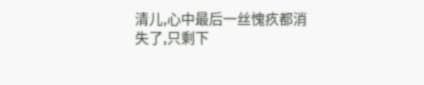清儿,心中最后一丝愧疚都消失了,只剩下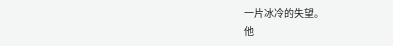一片冰冷的失望。
他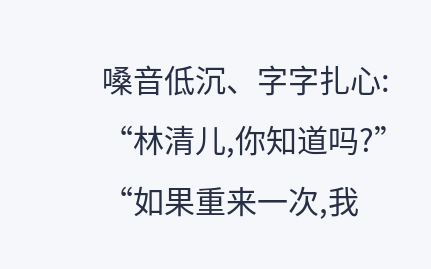嗓音低沉、字字扎心:
“林清儿,你知道吗?”
“如果重来一次,我